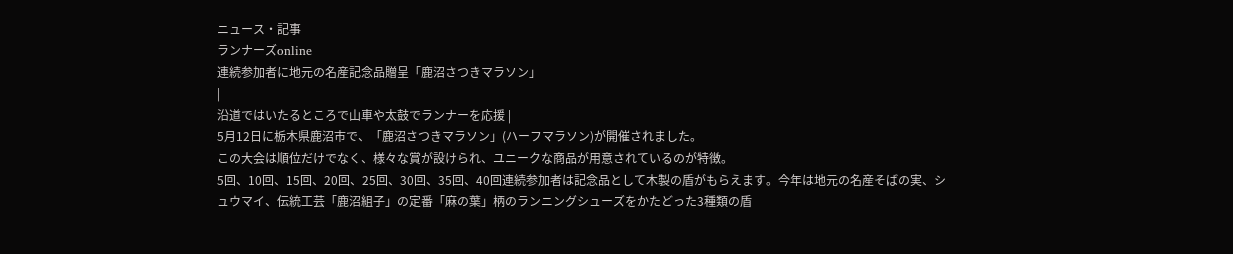ニュース・記事
ランナーズonline
連続参加者に地元の名産記念品贈呈「鹿沼さつきマラソン」
|
沿道ではいたるところで山車や太鼓でランナーを応援 |
5月12日に栃木県鹿沼市で、「鹿沼さつきマラソン」(ハーフマラソン)が開催されました。
この大会は順位だけでなく、様々な賞が設けられ、ユニークな商品が用意されているのが特徴。
5回、10回、15回、20回、25回、30回、35回、40回連続参加者は記念品として木製の盾がもらえます。今年は地元の名産そばの実、シュウマイ、伝統工芸「鹿沼組子」の定番「麻の葉」柄のランニングシューズをかたどった3種類の盾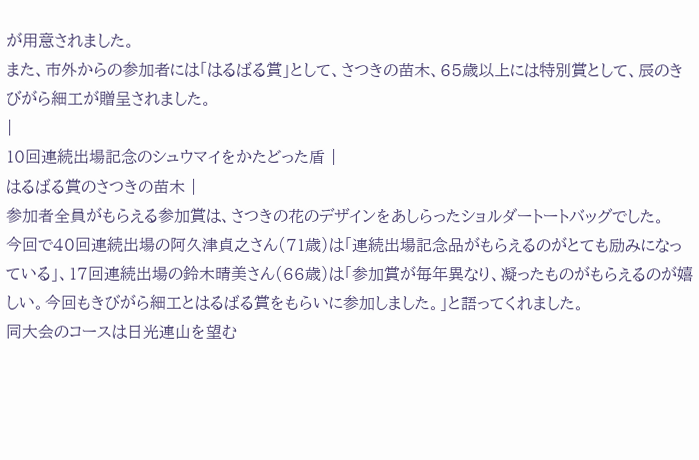が用意されました。
また、市外からの参加者には「はるばる賞」として、さつきの苗木、65歳以上には特別賞として、辰のきびがら細工が贈呈されました。
|
10回連続出場記念のシュウマイをかたどった盾 |
はるばる賞のさつきの苗木 |
参加者全員がもらえる参加賞は、さつきの花のデザインをあしらったショルダートートバッグでした。
今回で40回連続出場の阿久津貞之さん(71歳)は「連続出場記念品がもらえるのがとても励みになっている」、17回連続出場の鈴木晴美さん(66歳)は「参加賞が毎年異なり、凝ったものがもらえるのが嬉しい。今回もきびがら細工とはるばる賞をもらいに参加しました。」と語ってくれました。
同大会のコースは日光連山を望む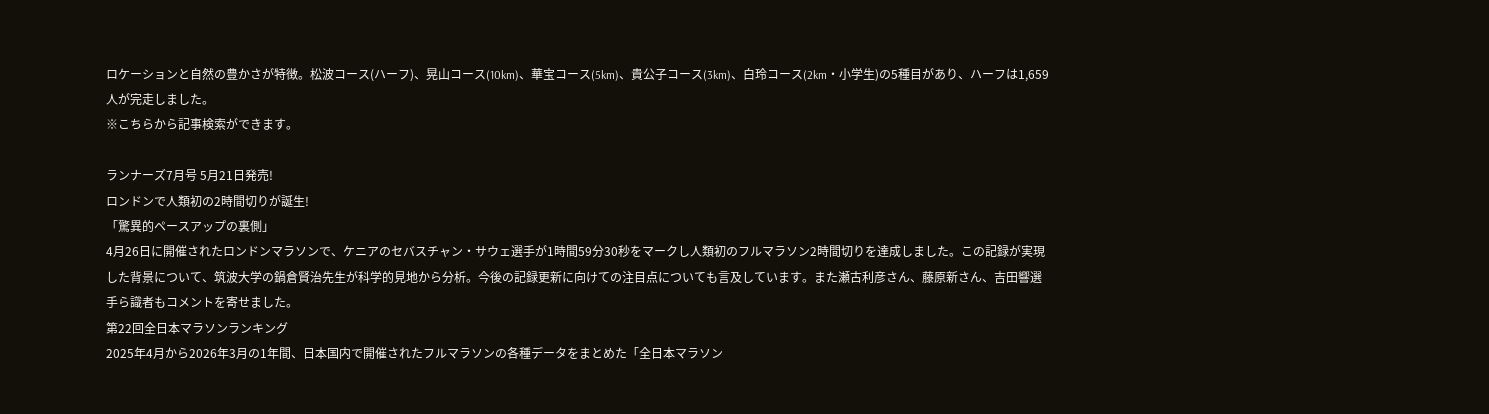ロケーションと自然の豊かさが特徴。松波コース(ハーフ)、晃山コース(10km)、華宝コース(5km)、貴公子コース(3km)、白玲コース(2km・小学生)の5種目があり、ハーフは1,659人が完走しました。
※こちらから記事検索ができます。

ランナーズ7月号 5月21日発売!
ロンドンで人類初の2時間切りが誕生!
「驚異的ペースアップの裏側」
4月26日に開催されたロンドンマラソンで、ケニアのセバスチャン・サウェ選手が1時間59分30秒をマークし人類初のフルマラソン2時間切りを達成しました。この記録が実現した背景について、筑波大学の鍋倉賢治先生が科学的見地から分析。今後の記録更新に向けての注目点についても言及しています。また瀬古利彦さん、藤原新さん、吉田響選手ら識者もコメントを寄せました。
第22回全日本マラソンランキング
2025年4月から2026年3月の1年間、日本国内で開催されたフルマラソンの各種データをまとめた「全日本マラソン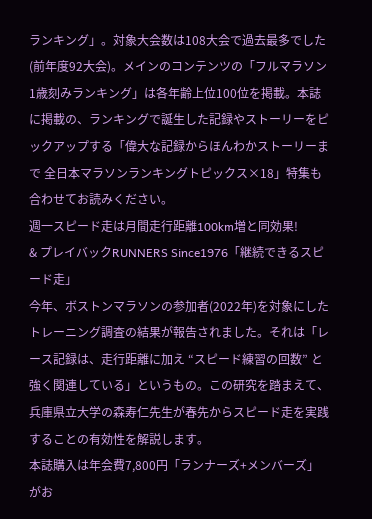ランキング」。対象大会数は108大会で過去最多でした(前年度92大会)。メインのコンテンツの「フルマラソン1歳刻みランキング」は各年齢上位100位を掲載。本誌に掲載の、ランキングで誕生した記録やストーリーをピックアップする「偉大な記録からほんわかストーリーまで 全日本マラソンランキングトピックス×18」特集も合わせてお読みください。
週一スピード走は月間走行距離100km増と同効果!
& プレイバックRUNNERS Since1976「継続できるスピード走」
今年、ボストンマラソンの参加者(2022年)を対象にしたトレーニング調査の結果が報告されました。それは「レース記録は、走行距離に加え “スピード練習の回数” と強く関連している」というもの。この研究を踏まえて、兵庫県立大学の森寿仁先生が春先からスピード走を実践することの有効性を解説します。
本誌購入は年会費7,800円「ランナーズ+メンバーズ」がお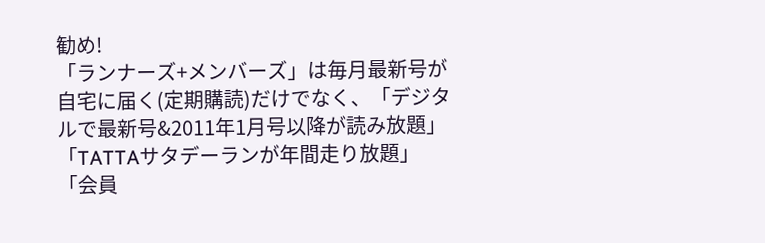勧め!
「ランナーズ+メンバーズ」は毎月最新号が自宅に届く(定期購読)だけでなく、「デジタルで最新号&2011年1月号以降が読み放題」「TATTAサタデーランが年間走り放題」「会員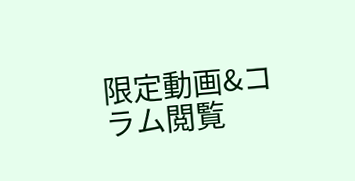限定動画&コラム閲覧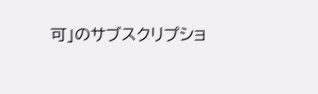可」のサブスクリプショ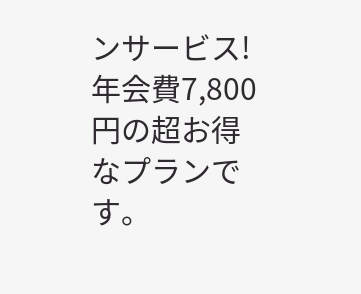ンサービス! 年会費7,800円の超お得なプランです。